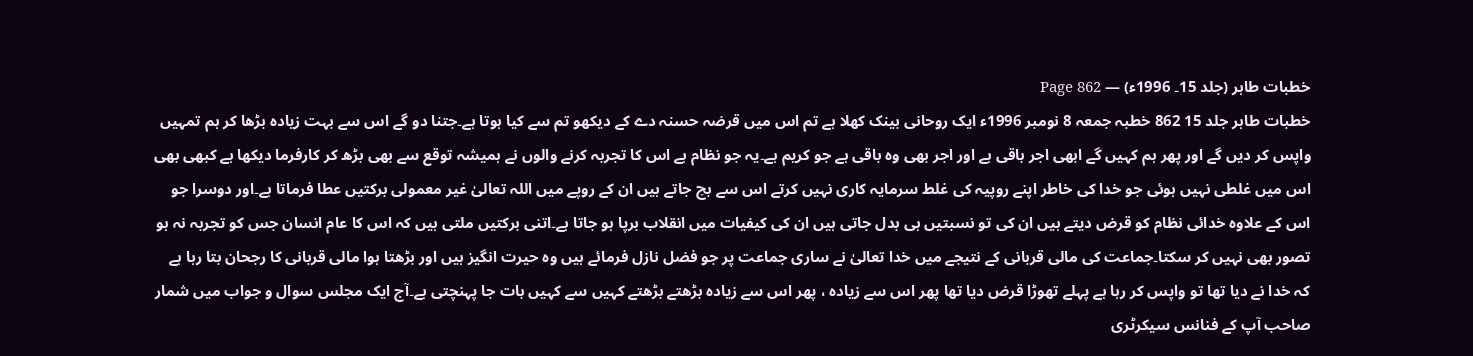خطبات طاہر (جلد 15۔ 1996ء) — Page 862
خطبات طاہر جلد 15 862 خطبہ جمعہ 8 نومبر 1996ء ایک روحانی بینک کھلا ہے تم اس میں قرضہ حسنہ دے کے دیکھو تم سے کیا ہوتا ہے۔جتنا دو گے اس سے بہت زیادہ بڑھا کر ہم تمہیں واپس کر دیں گے اور پھر ہم کہیں گے ابھی اجر باقی ہے اور اجر بھی وہ باقی ہے جو کریم ہے۔یہ جو نظام ہے اس کا تجربہ کرنے والوں نے ہمیشہ توقع سے بھی بڑھ کر کارفرما دیکھا ہے کبھی بھی اس میں غلطی نہیں ہوئی جو خدا کی خاطر اپنے روپیہ کی غلط سرمایہ کاری نہیں کرتے اس سے بچ جاتے ہیں ان کے روپے میں اللہ تعالیٰ غیر معمولی برکتیں عطا فرماتا ہے۔اور دوسرا جو اس کے علاوہ خدائی نظام کو قرض دیتے ہیں ان کی تو نسبتیں ہی بدل جاتی ہیں ان کی کیفیات میں انقلاب برپا ہو جاتا ہے۔اتنی برکتیں ملتی ہیں کہ اس کا عام انسان جس کو تجربہ نہ ہو تصور بھی نہیں کر سکتا۔جماعت کی مالی قربانی کے نتیجے میں خدا تعالیٰ نے ساری جماعت پر جو فضل نازل فرمائے ہیں وہ حیرت انگیز ہیں اور بڑھتا ہوا مالی قربانی کا رجحان بتا رہا ہے کہ خدا نے دیا تھا تو واپس کر رہا ہے پہلے تھوڑا قرض دیا تھا پھر اس سے زیادہ ، پھر اس سے زیادہ بڑھتے بڑھتے کہیں سے کہیں بات جا پہنچتی ہے۔آج ایک مجلس سوال و جواب میں شمار صاحب آپ کے فنانس سیکرٹری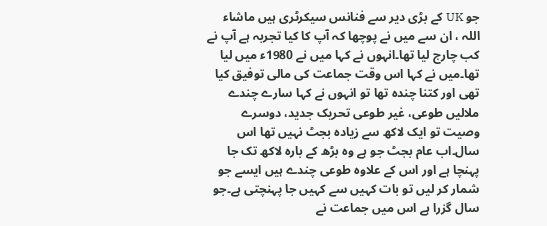جو UK کے بڑی دیر سے فنانس سیکرٹری ہیں ماشاء اللہ ، ان سے میں نے پوچھا کہ آپ کا کیا تجربہ ہے آپ نے کب چارج لیا تھا۔انہوں نے کہا میں نے 1980ء میں لیا تھا۔میں نے کہا اس وقت جماعت کی مالی توفیق کیا تھی اور کتنا چندہ تھا تو انہوں نے کہا سارے چندے ملالیں طوعی، غیر طوعی تحریک جدید، دوسرے وصیت تو ایک لاکھ سے زیادہ بجٹ نہیں تھا اس سال۔اب عام بجٹ جو ہے وہ بڑھ کے بارہ لاکھ تک جا پہنچا ہے اور اس کے علاوہ طوعی چندے ہیں ایسے جو شمار کر لیں تو بات کہیں سے کہیں جا پہنچتی ہے۔جو سال گزرا ہے اس میں جماعت نے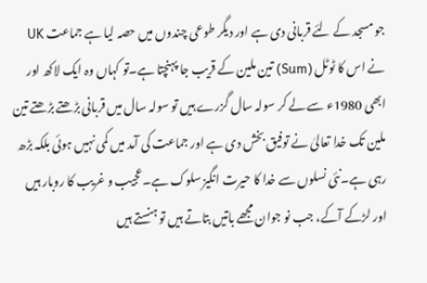جو مسجد کے لئے قربانی دی ہے اور دیگر طوعی چندوں میں حصہ لیا ہے جماعت UK نے اس کا ٹوٹل (Sum) تین ملین کے قریب جا پہنچتا ہے۔تو کہاں وہ ایک لاکھ اور ابھی 1980ء سے لے کر سولہ سال گزرے ہیں تو سولہ سال میں قربانی بڑھتے بڑھتے تین ملین تک خدا تعالیٰ نے توفیق بخش دی ہے اور جماعت کی آمد میں کمی نہیں ہوئی بلکہ بڑھ رہی ہے۔نئی نسلوں سے خدا کا حیرت انگیز سلوک ہے۔عجیب و غریب کا روبار ہیں اور لڑکے آکے، جب نو جوان مجھے باتیں بتاتے ہیں تو ہنستے ہیں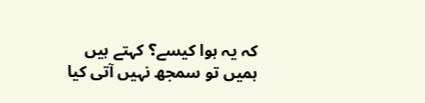کہ یہ ہوا کیسے؟ کہتے ہیں ہمیں تو سمجھ نہیں آتی کیا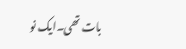بات تھی۔ایک نو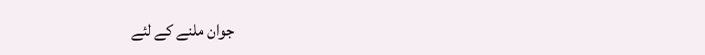جوان ملنے کے لئے